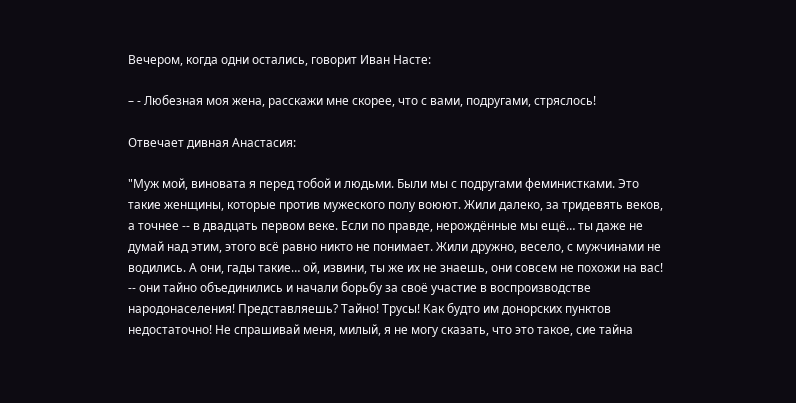Вечером, когда одни остались, говорит Иван Насте:

– - Любезная моя жена, расскажи мне скорее, что с вами, подругами, стряслось!

Отвечает дивная Анастасия:

"Муж мой, виновата я перед тобой и людьми. Были мы с подругами феминистками. Это такие женщины, которые против мужеского полу воюют. Жили далеко, за тридевять веков, а точнее -- в двадцать первом веке. Если по правде, нерождённые мы ещё… ты даже не думай над этим, этого всё равно никто не понимает. Жили дружно, весело, с мужчинами не водились. А они, гады такие… ой, извини, ты же их не знаешь, они совсем не похожи на вас! -- они тайно объединились и начали борьбу за своё участие в воспроизводстве народонаселения! Представляешь? Тайно! Трусы! Как будто им донорских пунктов недостаточно! Не спрашивай меня, милый, я не могу сказать, что это такое, сие тайна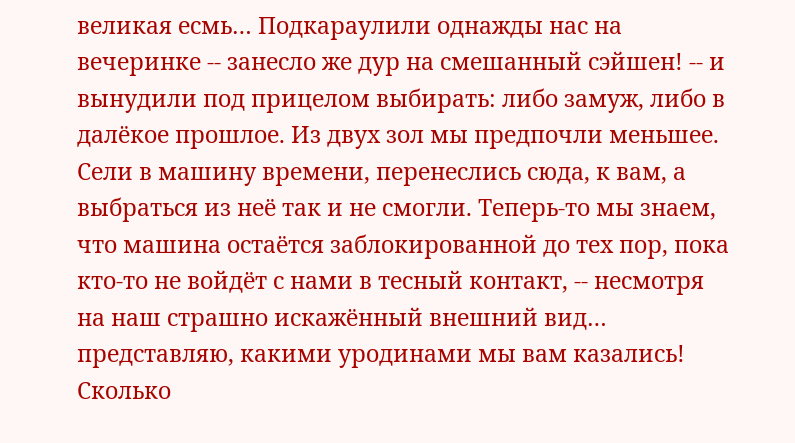великая есмь… Подкараулили однажды нас на вечеринке -- занесло же дур на смешанный сэйшен! -- и вынудили под прицелом выбирать: либо замуж, либо в далёкое прошлое. Из двух зол мы предпочли меньшее. Сели в машину времени, перенеслись сюда, к вам, а выбраться из неё так и не смогли. Теперь-то мы знаем, что машина остаётся заблокированной до тех пор, пока кто-то не войдёт с нами в тесный контакт, -- несмотря на наш страшно искажённый внешний вид… представляю, какими уродинами мы вам казались! Сколько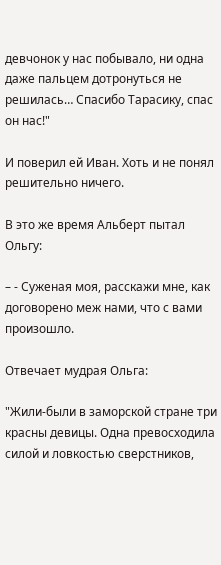девчонок у нас побывало, ни одна даже пальцем дотронуться не решилась… Спасибо Тарасику, спас он нас!"

И поверил ей Иван. Хоть и не понял решительно ничего.

В это же время Альберт пытал Ольгу:

– - Суженая моя, расскажи мне, как договорено меж нами, что с вами произошло.

Отвечает мудрая Ольга:

"Жили-были в заморской стране три красны девицы. Одна превосходила силой и ловкостью сверстников,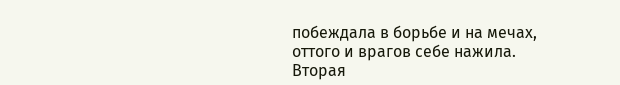побеждала в борьбе и на мечах, оттого и врагов себе нажила. Вторая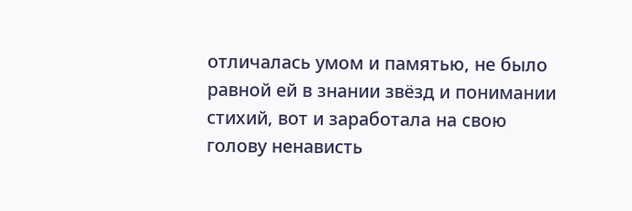отличалась умом и памятью, не было равной ей в знании звёзд и понимании стихий, вот и заработала на свою голову ненависть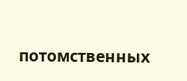потомственных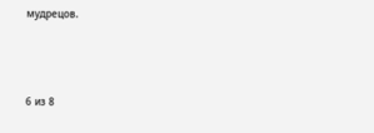мудрецов.



6 из 8